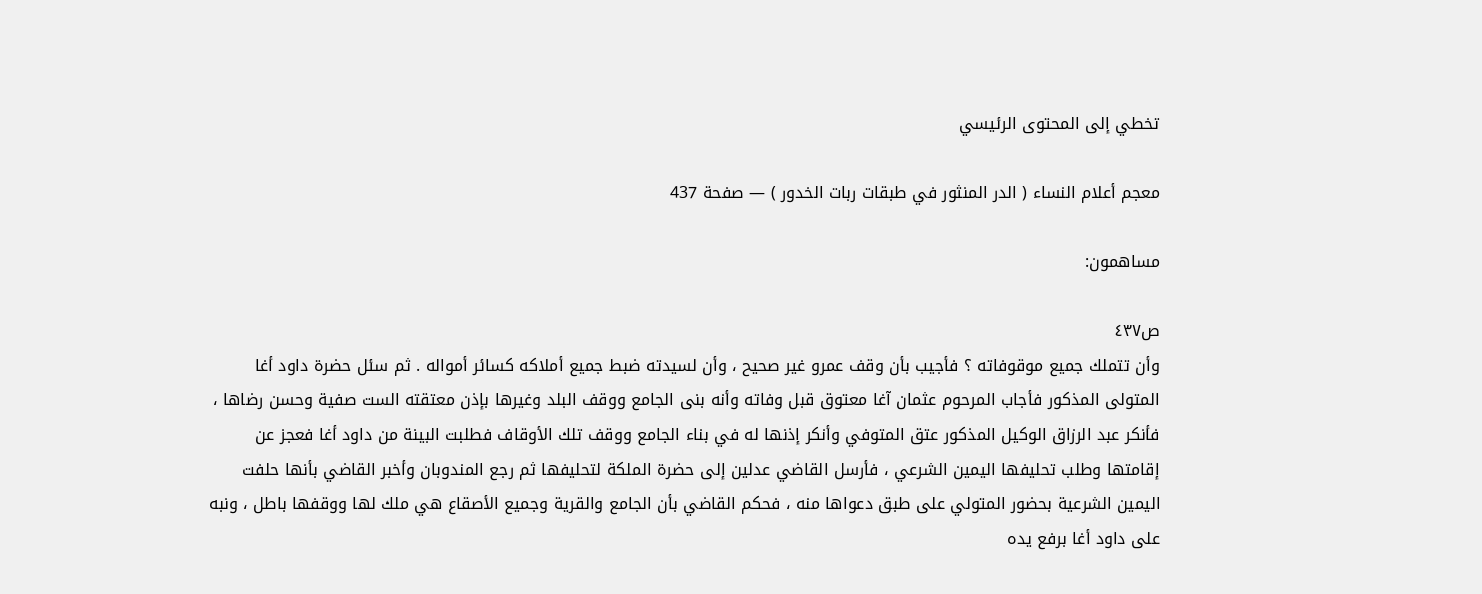تخطي إلى المحتوى الرئيسي

معجم أعلام النساء ( الدر المنثور في طبقات ربات الخدور ) — صفحة 437

مساهمون:

ص٤٣٧
وأن تتملك جميع موقوفاته ؟ فأجيب بأن وقف عمرو غير صحيح ، وأن لسيدته ضبط جميع أملاكه كسائر أمواله . ثم سئل حضرة داود أغا المتولى المذكور فأجاب المرحوم عثمان آغا معتوق قبل وفاته وأنه بنى الجامع ووقف البلد وغيرها بإذن معتقته الست صفية وحسن رضاها ، فأنكر عبد الرزاق الوكيل المذكور عتق المتوفي وأنكر إذنها له في بناء الجامع ووقف تلك الأوقاف فطلبت البينة من داود أغا فعجز عن إقامتها وطلب تحليفها اليمين الشرعي ، فأرسل القاضي عدلين إلى حضرة الملكة لتحليفها ثم رجع المندوبان وأخبر القاضي بأنها حلفت اليمين الشرعية بحضور المتولي على طبق دعواها منه ، فحكم القاضي بأن الجامع والقرية وجميع الأصقاع هي ملك لها ووقفها باطل ، ونبه على داود أغا برفع يده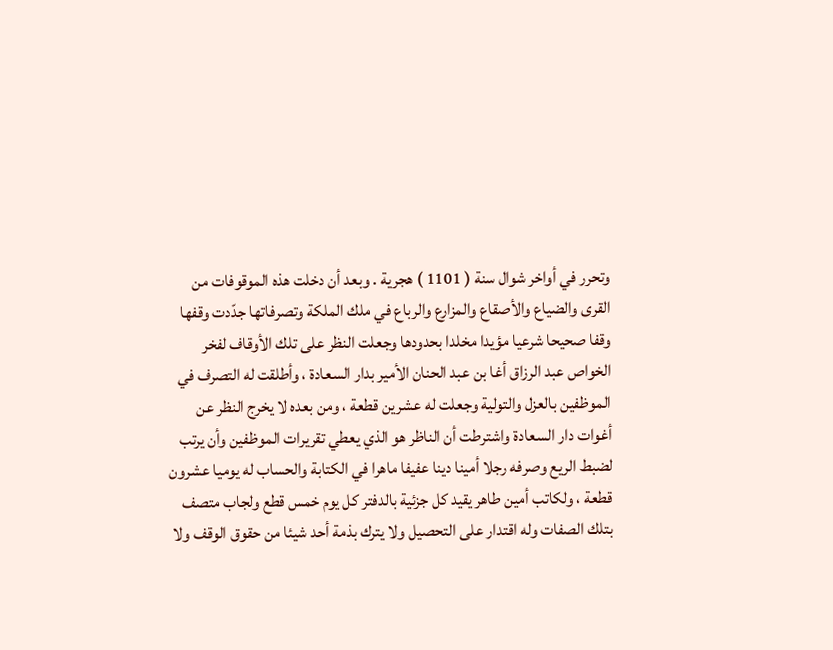وتحرر في أواخر شوال سنة ( 1101 ) هجرية . وبعد أن دخلت هذه الموقوفات من القرى والضياع والأصقاع والمزارع والرباع في ملك الملكة وتصرفاتها جدّدت وقفها وقفا صحيحا شرعيا مؤيدا مخلدا بحدودها وجعلت النظر على تلك الأوقاف لفخر الخواص عبد الرزاق أغا بن عبد الحنان الأمير بدار السعادة ، وأطلقت له التصرف في الموظفين بالعزل والتولية وجعلت له عشرين قطعة ، ومن بعده لا يخرج النظر عن أغوات دار السعادة واشترطت أن الناظر هو الذي يعطي تقريرات الموظفين وأن يرتب لضبط الريع وصرفه رجلا أمينا دينا عفيفا ماهرا في الكتابة والحساب له يوميا عشرون قطعة ، ولكاتب أمين طاهر يقيد كل جزئية بالدفتر كل يوم خمس قطع ولجاب متصف بتلك الصفات وله اقتدار على التحصيل ولا يترك بذمة أحد شيئا من حقوق الوقف ولا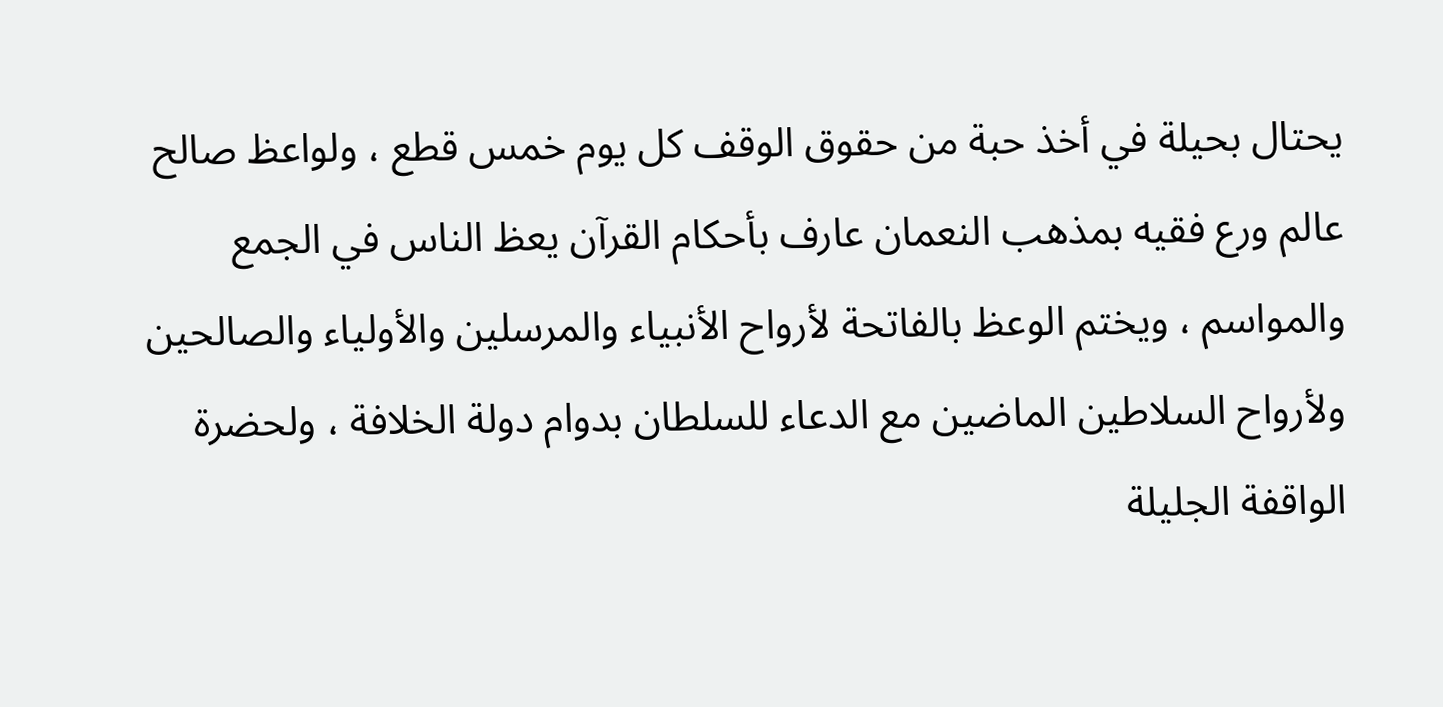يحتال بحيلة في أخذ حبة من حقوق الوقف كل يوم خمس قطع ، ولواعظ صالح عالم ورع فقيه بمذهب النعمان عارف بأحكام القرآن يعظ الناس في الجمع والمواسم ، ويختم الوعظ بالفاتحة لأرواح الأنبياء والمرسلين والأولياء والصالحين ولأرواح السلاطين الماضين مع الدعاء للسلطان بدوام دولة الخلافة ، ولحضرة الواقفة الجليلة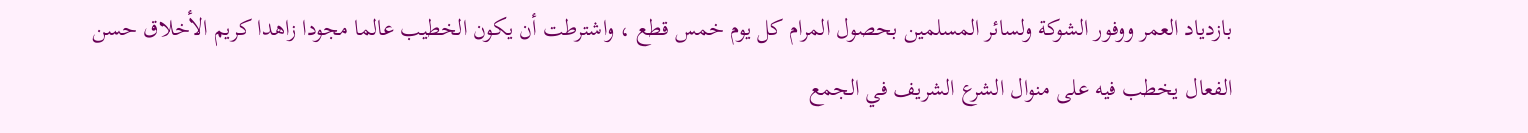بازدياد العمر ووفور الشوكة ولسائر المسلمين بحصول المرام كل يوم خمس قطع ، واشترطت أن يكون الخطيب عالما مجودا زاهدا كريم الأخلاق حسن الفعال يخطب فيه على منوال الشرع الشريف في الجمع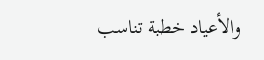والأعياد خطبة تناسب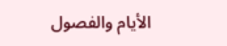الأيام والفصول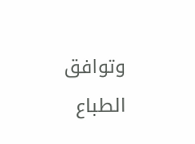وتوافق الطباع